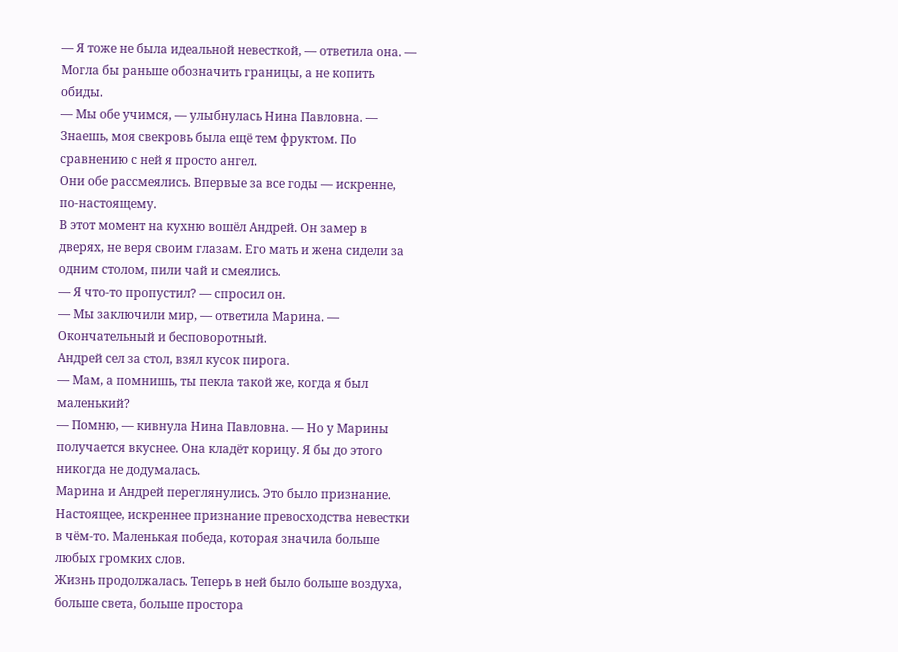— Я тоже не была идеальной невесткой, — ответила она. — Могла бы раньше обозначить границы, а не копить обиды.
— Мы обе учимся, — улыбнулась Нина Павловна. — Знаешь, моя свекровь была ещё тем фруктом. По сравнению с ней я просто ангел.
Они обе рассмеялись. Впервые за все годы — искренне, по-настоящему.
В этот момент на кухню вошёл Андрей. Он замер в дверях, не веря своим глазам. Его мать и жена сидели за одним столом, пили чай и смеялись.
— Я что-то пропустил? — спросил он.
— Мы заключили мир, — ответила Марина. — Окончательный и бесповоротный.
Андрей сел за стол, взял кусок пирога.
— Мам, а помнишь, ты пекла такой же, когда я был маленький?
— Помню, — кивнула Нина Павловна. — Но у Марины получается вкуснее. Она кладёт корицу. Я бы до этого никогда не додумалась.
Марина и Андрей переглянулись. Это было признание. Настоящее, искреннее признание превосходства невестки в чём-то. Маленькая победа, которая значила больше любых громких слов.
Жизнь продолжалась. Теперь в ней было больше воздуха, больше света, больше простора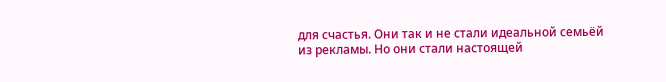для счастья. Они так и не стали идеальной семьёй из рекламы. Но они стали настоящей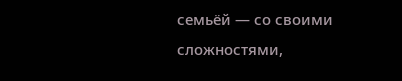семьёй — со своими сложностями,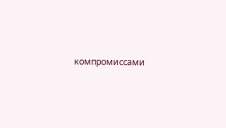компромиссами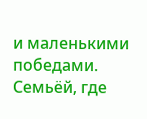и маленькими победами. Семьёй, где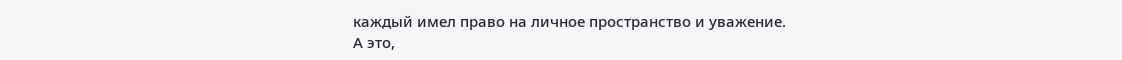каждый имел право на личное пространство и уважение.
А это,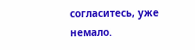согласитесь, уже немало.